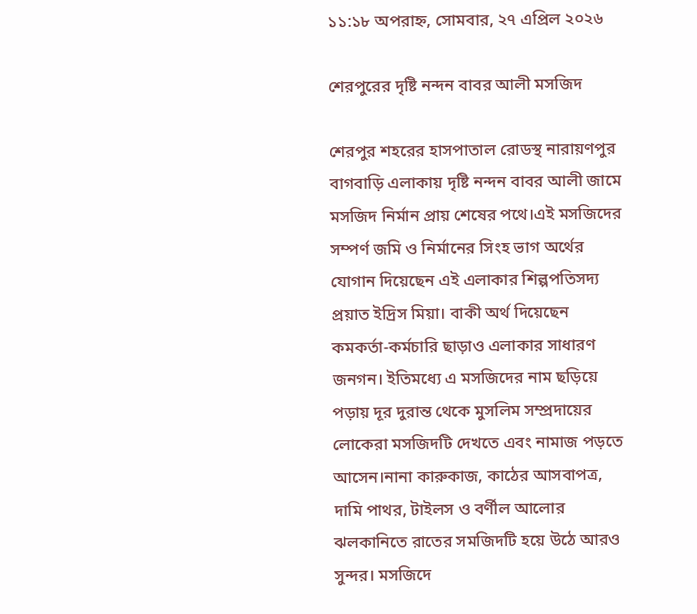১১:১৮ অপরাহ্ন, সোমবার, ২৭ এপ্রিল ২০২৬

শেরপুরের দৃষ্টি নন্দন বাবর আলী মসজিদ

শেরপুর শহরের হাসপাতাল রোডস্থ নারায়ণপুর বাগবাড়ি এলাকায় দৃষ্টি নন্দন বাবর আলী জামে মসজিদ নির্মান প্রায় শেষের পথে।এই মসজিদের সম্পর্ণ জমি ও নির্মানের সিংহ ভাগ অর্থের যোগান দিয়েছেন এই এলাকার শিল্পপতিসদ্য প্রয়াত ইদ্রিস মিয়া। বাকী অর্থ দিয়েছেন কমকর্তা-কর্মচারি ছাড়াও এলাকার সাধারণ জনগন। ইতিমধ্যে এ মসজিদের নাম ছড়িয়ে পড়ায় দূর দুরান্ত থেকে মুসলিম সম্প্রদায়ের লোকেরা মসজিদটি দেখতে এবং নামাজ পড়তে আসেন।নানা কারুকাজ, কাঠের আসবাপত্র, দামি পাথর, টাইলস ও বর্ণীল আলোর ঝলকানিতে রাতের সমজিদটি হয়ে উঠে আরও সুন্দর। মসজিদে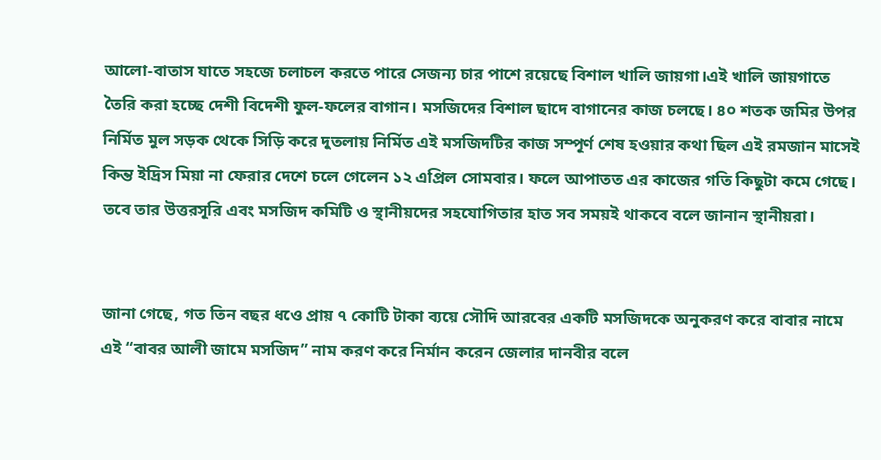আলো-বাতাস যাতে সহজে চলাচল করতে পারে সেজন্য চার পাশে রয়েছে বিশাল খালি জায়গা।এই খালি জায়গাতে তৈরি করা হচ্ছে দেশী বিদেশী ফুল-ফলের বাগান। মসজিদের বিশাল ছাদে বাগানের কাজ চলছে। ৪০ শতক জমির উপর নির্মিত মুল সড়ক থেকে সিড়ি করে দুতলায় নির্মিত এই মসজিদটির কাজ সম্পূর্ণ শেষ হওয়ার কথা ছিল এই রমজান মাসেই কিন্ত ইদ্রিস মিয়া না ফেরার দেশে চলে গেলেন ১২ এপ্রিল সোমবার। ফলে আপাতত এর কাজের গতি কিছুটা কমে গেছে। তবে তার উত্তরসূরি এবং মসজিদ কমিটি ও স্থানীয়দের সহযোগিতার হাত সব সময়ই থাকবে বলে জানান স্থানীয়রা।


জানা গেছে, গত তিন বছর ধওে প্রায় ৭ কোটি টাকা ব্যয়ে সৌদি আরবের একটি মসজিদকে অনুকরণ করে বাবার নামে এই “বাবর আলী জামে মসজিদ” নাম করণ করে নির্মান করেন জেলার দানবীর বলে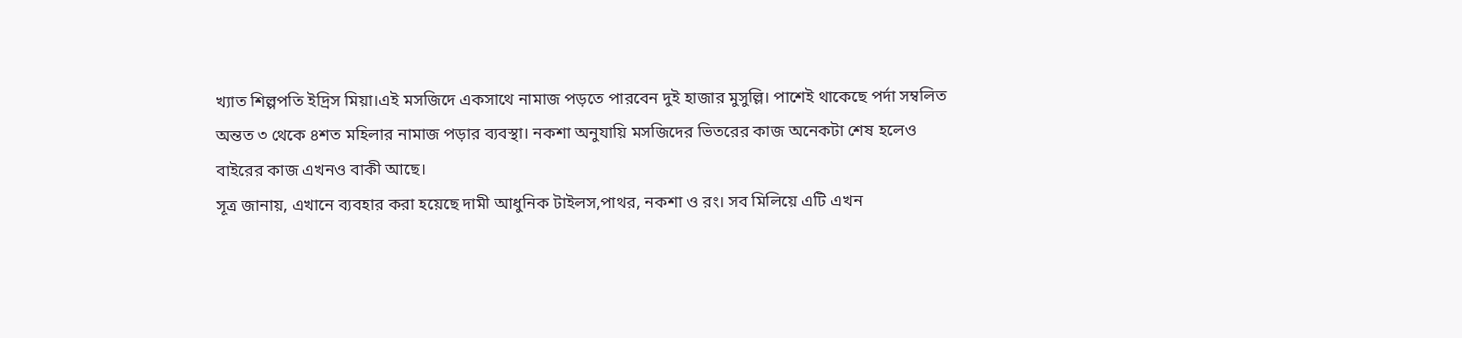খ্যাত শিল্পপতি ইদ্রিস মিয়া।এই মসজিদে একসাথে নামাজ পড়তে পারবেন দুই হাজার মুসুল্লি। পাশেই থাকেছে পর্দা সম্বলিত অন্তত ৩ থেকে ৪শত মহিলার নামাজ পড়ার ব্যবস্থা। নকশা অনুযায়ি মসজিদের ভিতরের কাজ অনেকটা শেষ হলেও বাইরের কাজ এখনও বাকী আছে।
সূত্র জানায়, এখানে ব্যবহার করা হয়েছে দামী আধুনিক টাইলস,পাথর, নকশা ও রং। সব মিলিয়ে এটি এখন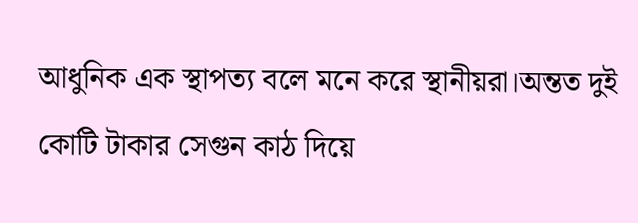আধুনিক এক স্থাপত্য বলে মনে করে স্থানীয়রা।অন্তত দুই কোটি টাকার সেগুন কাঠ দিয়ে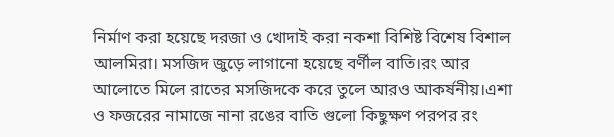নির্মাণ করা হয়েছে দরজা ও খোদাই করা নকশা বিশিষ্ট বিশেষ বিশাল আলমিরা। মসজিদ জুড়ে লাগানো হয়েছে বর্ণীল বাতি।রং আর আলোতে মিলে রাতের মসজিদকে করে তুলে আরও আকর্ষনীয়।এশা ও ফজরের নামাজে নানা রঙের বাতি গুলো কিছুক্ষণ পরপর রং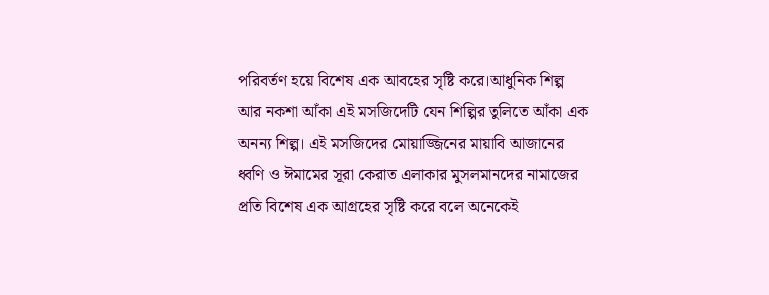পরিবর্তণ হয়ে বিশেষ এক আবহের সৃষ্টি করে।আধুনিক শিল্প আর নকশা আঁকা এই মসজিদেটি যেন শিল্পির তুলিতে আঁকা এক অনন্য শিল্প। এই মসজিদের মোয়াজ্জিনের মায়াবি আজানের ধ্বণি ও ঈমামের সূরা কেরাত এলাকার মুসলমানদের নামাজের প্রতি বিশেষ এক আগ্রহের সৃষ্টি করে বলে অনেকেই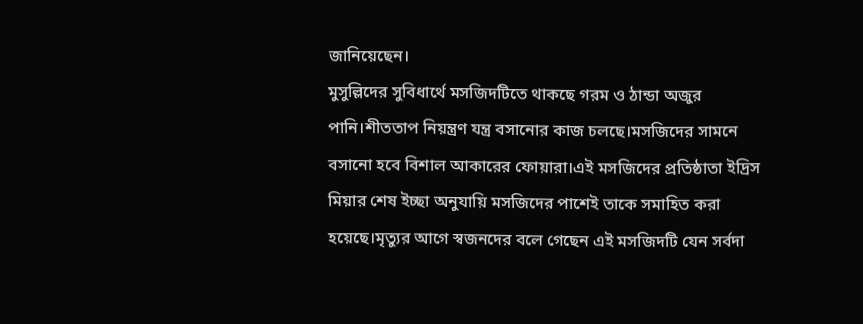জানিয়েছেন।
মুসুল্লিদের সুবিধার্থে মসজিদটিতে থাকছে গরম ও ঠান্ডা অজুর পানি।শীততাপ নিয়ন্ত্রণ যন্ত্র বসানোর কাজ চলছে।মসজিদের সামনে বসানো হবে বিশাল আকারের ফোয়ারা।এই মসজিদের প্রতিষ্ঠাতা ইদ্রিস মিয়ার শেষ ইচ্ছা অনুযায়ি মসজিদের পাশেই তাকে সমাহিত করা হয়েছে।মৃত্যুর আগে স্বজনদের বলে গেছেন এই মসজিদটি যেন সর্বদা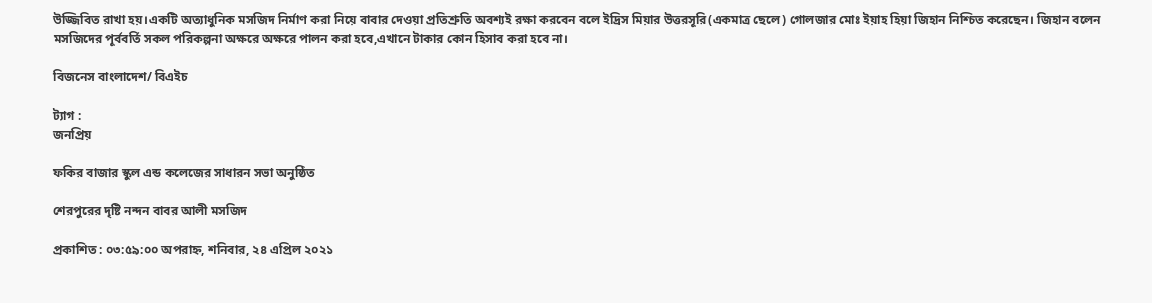উজ্জিবিত রাখা হয়।একটি অত্যাধুনিক মসজিদ নির্মাণ করা নিয়ে বাবার দেওয়া প্রতিশ্রুতি অবশ্যই রক্ষা করবেন বলে ইদ্রিস মিয়ার উত্তরসূরি(একমাত্র ছেলে) গোলজার মোঃ ইয়াহ হিয়া জিহান নিশ্চিত করেছেন। জিহান বলেন মসজিদের পূর্ববর্তি সকল পরিকল্পনা অক্ষরে অক্ষরে পালন করা হবে,এখানে টাকার কোন হিসাব করা হবে না।

বিজনেস বাংলাদেশ/ বিএইচ

ট্যাগ :
জনপ্রিয়

ফকির বাজার স্কুল এন্ড কলেজের সাধারন সভা অনুষ্ঠিত

শেরপুরের দৃষ্টি নন্দন বাবর আলী মসজিদ

প্রকাশিত : ০৩:৫৯:০০ অপরাহ্ন, শনিবার, ২৪ এপ্রিল ২০২১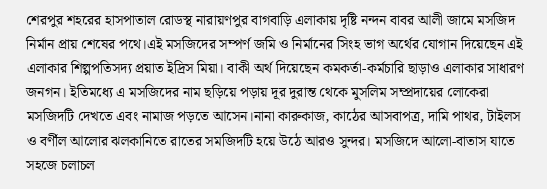শেরপুর শহরের হাসপাতাল রোডস্থ নারায়ণপুর বাগবাড়ি এলাকায় দৃষ্টি নন্দন বাবর আলী জামে মসজিদ নির্মান প্রায় শেষের পথে।এই মসজিদের সম্পর্ণ জমি ও নির্মানের সিংহ ভাগ অর্থের যোগান দিয়েছেন এই এলাকার শিল্পপতিসদ্য প্রয়াত ইদ্রিস মিয়া। বাকী অর্থ দিয়েছেন কমকর্তা-কর্মচারি ছাড়াও এলাকার সাধারণ জনগন। ইতিমধ্যে এ মসজিদের নাম ছড়িয়ে পড়ায় দূর দুরান্ত থেকে মুসলিম সম্প্রদায়ের লোকেরা মসজিদটি দেখতে এবং নামাজ পড়তে আসেন।নানা কারুকাজ, কাঠের আসবাপত্র, দামি পাথর, টাইলস ও বর্ণীল আলোর ঝলকানিতে রাতের সমজিদটি হয়ে উঠে আরও সুন্দর। মসজিদে আলো-বাতাস যাতে সহজে চলাচল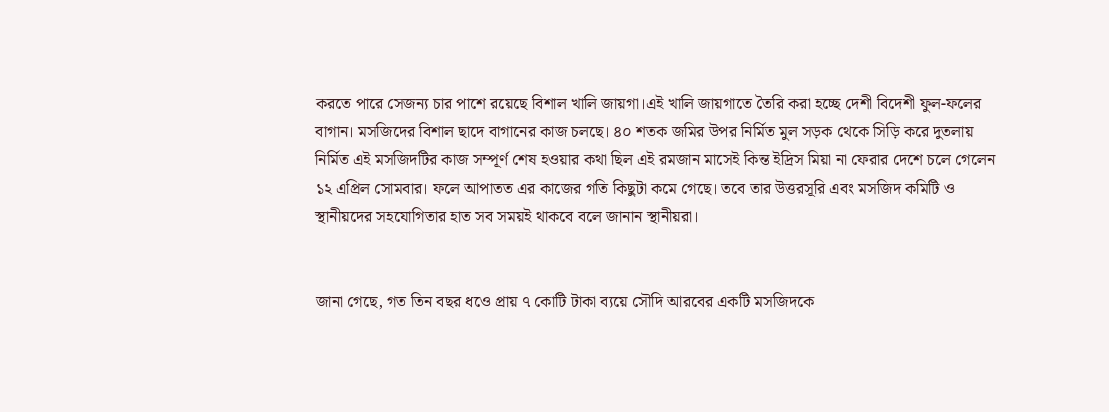করতে পারে সেজন্য চার পাশে রয়েছে বিশাল খালি জায়গা।এই খালি জায়গাতে তৈরি করা হচ্ছে দেশী বিদেশী ফুল-ফলের বাগান। মসজিদের বিশাল ছাদে বাগানের কাজ চলছে। ৪০ শতক জমির উপর নির্মিত মুল সড়ক থেকে সিড়ি করে দুতলায় নির্মিত এই মসজিদটির কাজ সম্পূর্ণ শেষ হওয়ার কথা ছিল এই রমজান মাসেই কিন্ত ইদ্রিস মিয়া না ফেরার দেশে চলে গেলেন ১২ এপ্রিল সোমবার। ফলে আপাতত এর কাজের গতি কিছুটা কমে গেছে। তবে তার উত্তরসূরি এবং মসজিদ কমিটি ও স্থানীয়দের সহযোগিতার হাত সব সময়ই থাকবে বলে জানান স্থানীয়রা।


জানা গেছে, গত তিন বছর ধওে প্রায় ৭ কোটি টাকা ব্যয়ে সৌদি আরবের একটি মসজিদকে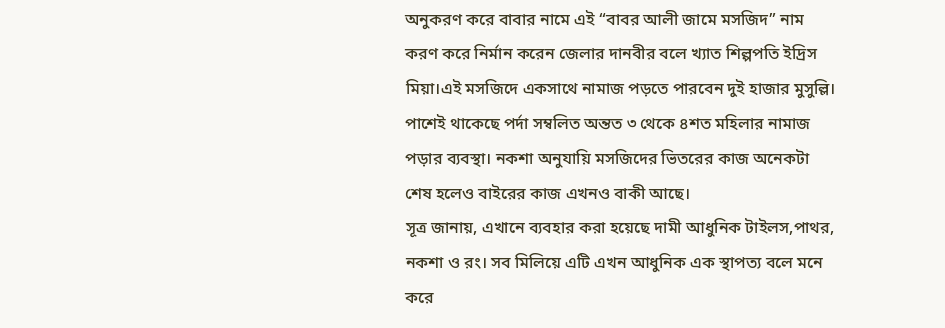অনুকরণ করে বাবার নামে এই “বাবর আলী জামে মসজিদ” নাম করণ করে নির্মান করেন জেলার দানবীর বলে খ্যাত শিল্পপতি ইদ্রিস মিয়া।এই মসজিদে একসাথে নামাজ পড়তে পারবেন দুই হাজার মুসুল্লি। পাশেই থাকেছে পর্দা সম্বলিত অন্তত ৩ থেকে ৪শত মহিলার নামাজ পড়ার ব্যবস্থা। নকশা অনুযায়ি মসজিদের ভিতরের কাজ অনেকটা শেষ হলেও বাইরের কাজ এখনও বাকী আছে।
সূত্র জানায়, এখানে ব্যবহার করা হয়েছে দামী আধুনিক টাইলস,পাথর, নকশা ও রং। সব মিলিয়ে এটি এখন আধুনিক এক স্থাপত্য বলে মনে করে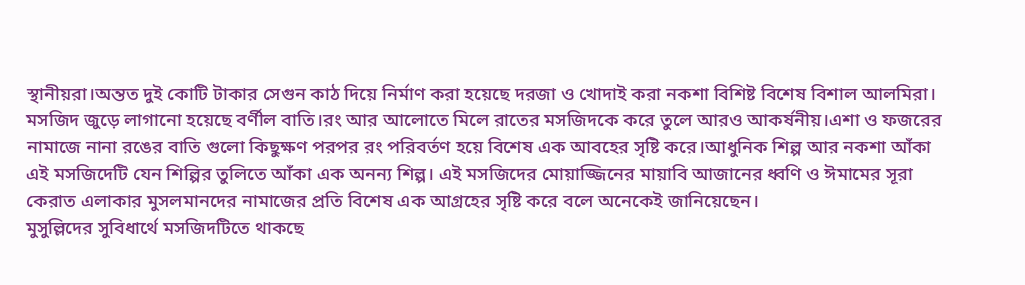স্থানীয়রা।অন্তত দুই কোটি টাকার সেগুন কাঠ দিয়ে নির্মাণ করা হয়েছে দরজা ও খোদাই করা নকশা বিশিষ্ট বিশেষ বিশাল আলমিরা। মসজিদ জুড়ে লাগানো হয়েছে বর্ণীল বাতি।রং আর আলোতে মিলে রাতের মসজিদকে করে তুলে আরও আকর্ষনীয়।এশা ও ফজরের নামাজে নানা রঙের বাতি গুলো কিছুক্ষণ পরপর রং পরিবর্তণ হয়ে বিশেষ এক আবহের সৃষ্টি করে।আধুনিক শিল্প আর নকশা আঁকা এই মসজিদেটি যেন শিল্পির তুলিতে আঁকা এক অনন্য শিল্প। এই মসজিদের মোয়াজ্জিনের মায়াবি আজানের ধ্বণি ও ঈমামের সূরা কেরাত এলাকার মুসলমানদের নামাজের প্রতি বিশেষ এক আগ্রহের সৃষ্টি করে বলে অনেকেই জানিয়েছেন।
মুসুল্লিদের সুবিধার্থে মসজিদটিতে থাকছে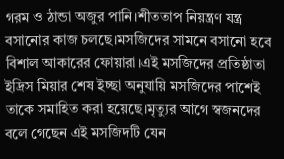গরম ও ঠান্ডা অজুর পানি।শীততাপ নিয়ন্ত্রণ যন্ত্র বসানোর কাজ চলছে।মসজিদের সামনে বসানো হবে বিশাল আকারের ফোয়ারা।এই মসজিদের প্রতিষ্ঠাতা ইদ্রিস মিয়ার শেষ ইচ্ছা অনুযায়ি মসজিদের পাশেই তাকে সমাহিত করা হয়েছে।মৃত্যুর আগে স্বজনদের বলে গেছেন এই মসজিদটি যেন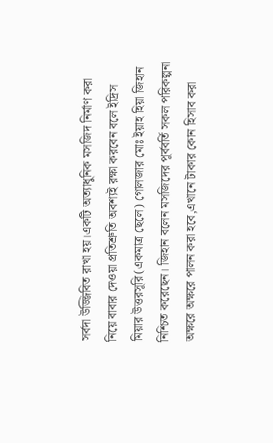সর্বদা উজ্জিবিত রাখা হয়।একটি অত্যাধুনিক মসজিদ নির্মাণ করা নিয়ে বাবার দেওয়া প্রতিশ্রুতি অবশ্যই রক্ষা করবেন বলে ইদ্রিস মিয়ার উত্তরসূরি(একমাত্র ছেলে) গোলজার মোঃ ইয়াহ হিয়া জিহান নিশ্চিত করেছেন। জিহান বলেন মসজিদের পূর্ববর্তি সকল পরিকল্পনা অক্ষরে অক্ষরে পালন করা হবে,এখানে টাকার কোন হিসাব করা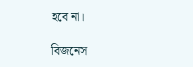হবে না।

বিজনেস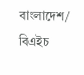বাংলাদেশ/ বিএইচ